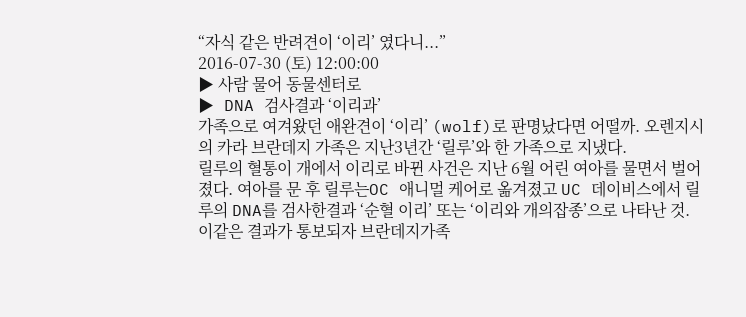“자식 같은 반려견이 ‘이리’ 였다니...”
2016-07-30 (토) 12:00:00
▶ 사람 물어 동물센터로
▶ DNA 검사결과 ‘이리과’
가족으로 여겨왔던 애완견이 ‘이리’ (wolf)로 판명났다면 어떨까. 오렌지시의 카라 브란데지 가족은 지난3년간 ‘릴루’와 한 가족으로 지냈다.
릴루의 혈통이 개에서 이리로 바뀐 사건은 지난 6월 어린 여아를 물면서 벌어졌다. 여아를 문 후 릴루는OC 애니멀 케어로 옮겨졌고 UC 데이비스에서 릴루의 DNA를 검사한결과 ‘순혈 이리’ 또는 ‘이리와 개의잡종’으로 나타난 것.
이같은 결과가 통보되자 브란데지가족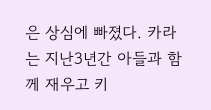은 상심에 빠졌다. 카라는 지난3년간 아들과 함께 재우고 키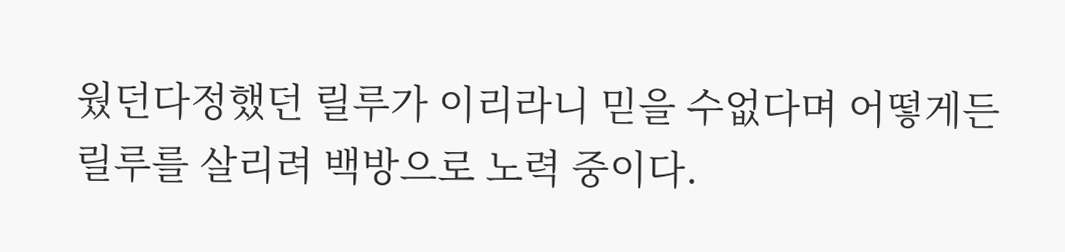웠던다정했던 릴루가 이리라니 믿을 수없다며 어떻게든 릴루를 살리려 백방으로 노력 중이다.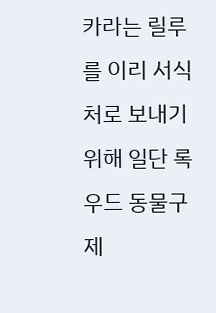카라는 릴루를 이리 서식처로 보내기 위해 일단 록우드 동물구제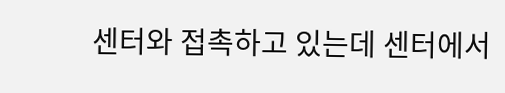센터와 접촉하고 있는데 센터에서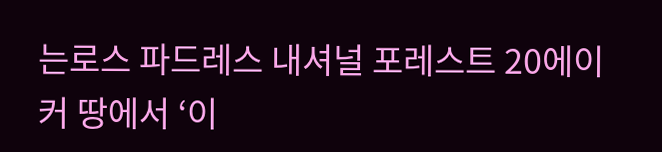는로스 파드레스 내셔널 포레스트 20에이커 땅에서 ‘이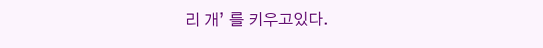리 개’ 를 키우고있다.